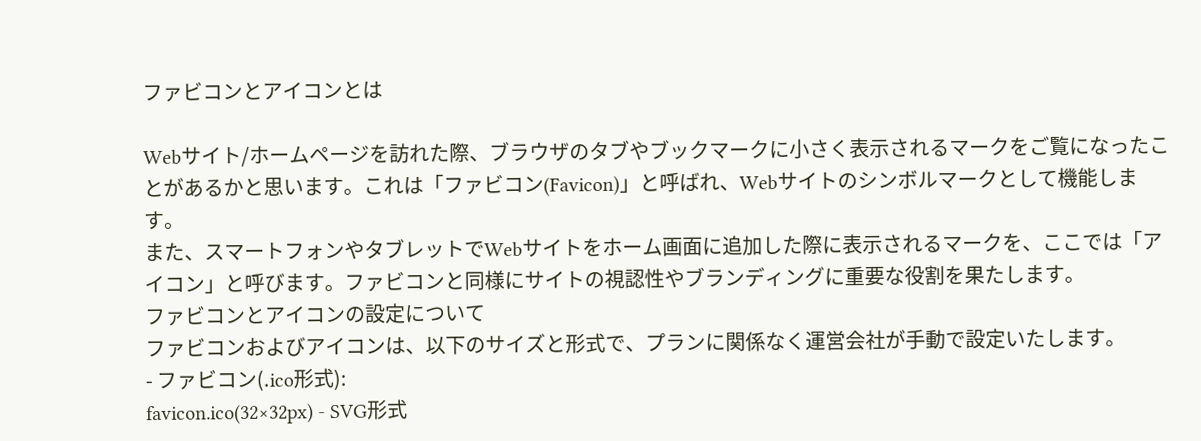ファビコンとアイコンとは

Webサイト/ホームページを訪れた際、ブラウザのタブやブックマークに小さく表示されるマークをご覧になったことがあるかと思います。これは「ファビコン(Favicon)」と呼ばれ、Webサイトのシンボルマークとして機能します。
また、スマートフォンやタブレットでWebサイトをホーム画面に追加した際に表示されるマークを、ここでは「アイコン」と呼びます。ファビコンと同様にサイトの視認性やブランディングに重要な役割を果たします。
ファビコンとアイコンの設定について
ファビコンおよびアイコンは、以下のサイズと形式で、プランに関係なく運営会社が手動で設定いたします。
- ファビコン(.ico形式):
favicon.ico(32×32px) - SVG形式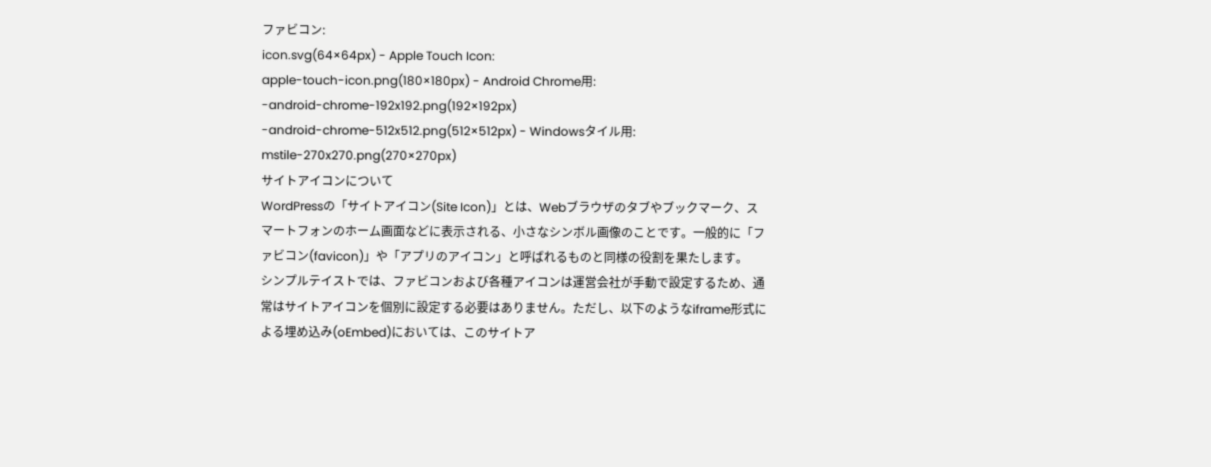ファビコン:
icon.svg(64×64px) - Apple Touch Icon:
apple-touch-icon.png(180×180px) - Android Chrome用:
-android-chrome-192x192.png(192×192px)
-android-chrome-512x512.png(512×512px) - Windowsタイル用:
mstile-270x270.png(270×270px)
サイトアイコンについて
WordPressの「サイトアイコン(Site Icon)」とは、Webブラウザのタブやブックマーク、スマートフォンのホーム画面などに表示される、小さなシンボル画像のことです。一般的に「ファビコン(favicon)」や「アプリのアイコン」と呼ばれるものと同様の役割を果たします。
シンプルテイストでは、ファビコンおよび各種アイコンは運営会社が手動で設定するため、通常はサイトアイコンを個別に設定する必要はありません。ただし、以下のようなiframe形式による埋め込み(oEmbed)においては、このサイトア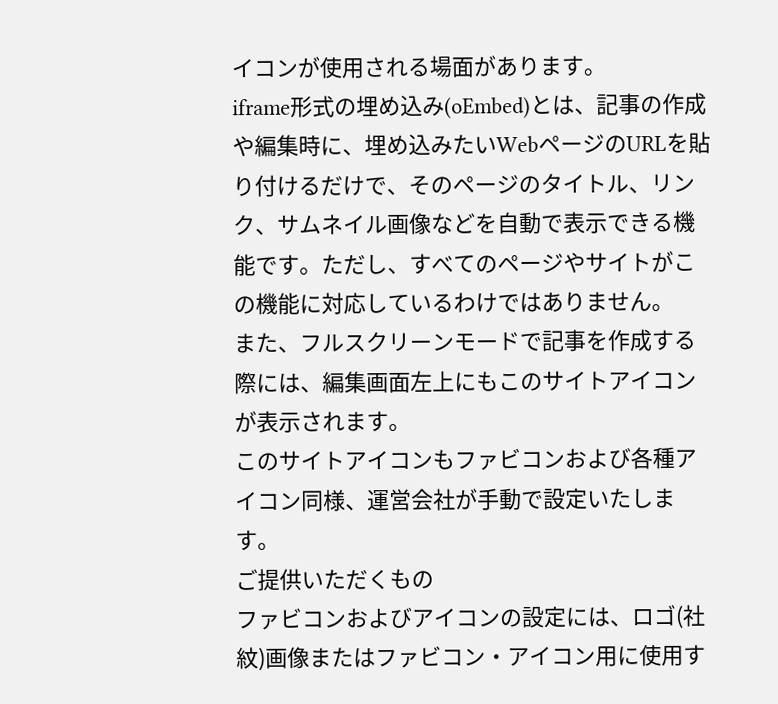イコンが使用される場面があります。
iframe形式の埋め込み(oEmbed)とは、記事の作成や編集時に、埋め込みたいWebページのURLを貼り付けるだけで、そのページのタイトル、リンク、サムネイル画像などを自動で表示できる機能です。ただし、すべてのページやサイトがこの機能に対応しているわけではありません。
また、フルスクリーンモードで記事を作成する際には、編集画面左上にもこのサイトアイコンが表示されます。
このサイトアイコンもファビコンおよび各種アイコン同様、運営会社が手動で設定いたします。
ご提供いただくもの
ファビコンおよびアイコンの設定には、ロゴ(社紋)画像またはファビコン・アイコン用に使用す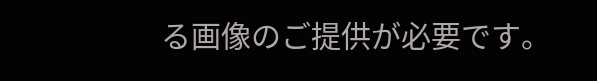る画像のご提供が必要です。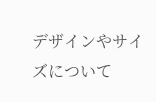デザインやサイズについて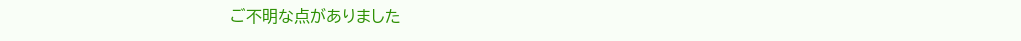ご不明な点がありました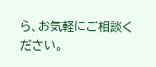ら、お気軽にご相談ください。